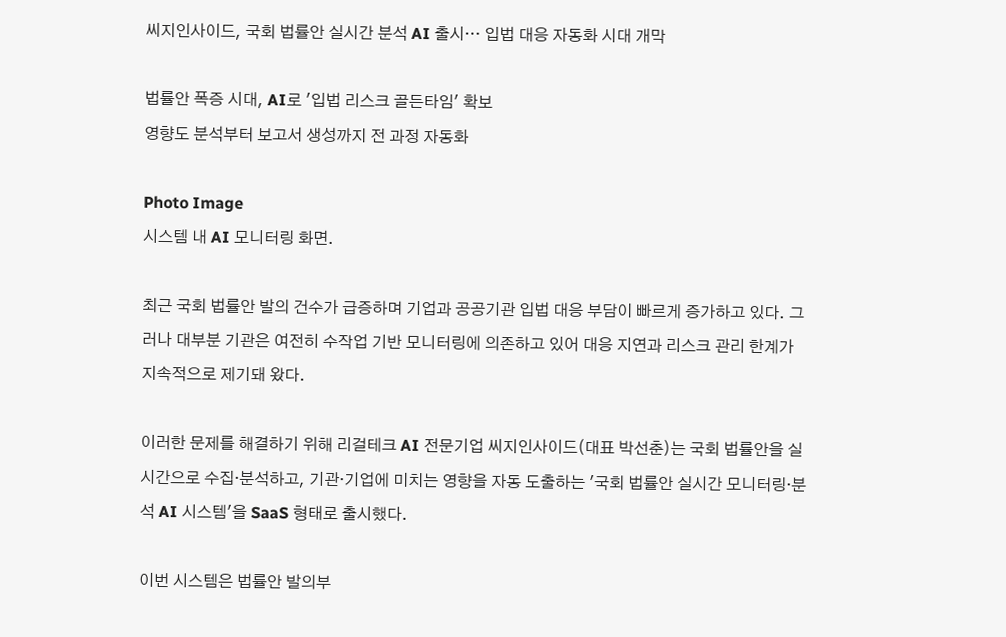씨지인사이드, 국회 법률안 실시간 분석 AI 출시… 입법 대응 자동화 시대 개막

법률안 폭증 시대, AI로 '입법 리스크 골든타임' 확보
영향도 분석부터 보고서 생성까지 전 과정 자동화

Photo Image
시스템 내 AI 모니터링 화면.

최근 국회 법률안 발의 건수가 급증하며 기업과 공공기관 입법 대응 부담이 빠르게 증가하고 있다. 그러나 대부분 기관은 여전히 수작업 기반 모니터링에 의존하고 있어 대응 지연과 리스크 관리 한계가 지속적으로 제기돼 왔다.

이러한 문제를 해결하기 위해 리걸테크 AI 전문기업 씨지인사이드(대표 박선춘)는 국회 법률안을 실시간으로 수집·분석하고, 기관·기업에 미치는 영향을 자동 도출하는 '국회 법률안 실시간 모니터링·분석 AI 시스템'을 SaaS 형태로 출시했다.

이번 시스템은 법률안 발의부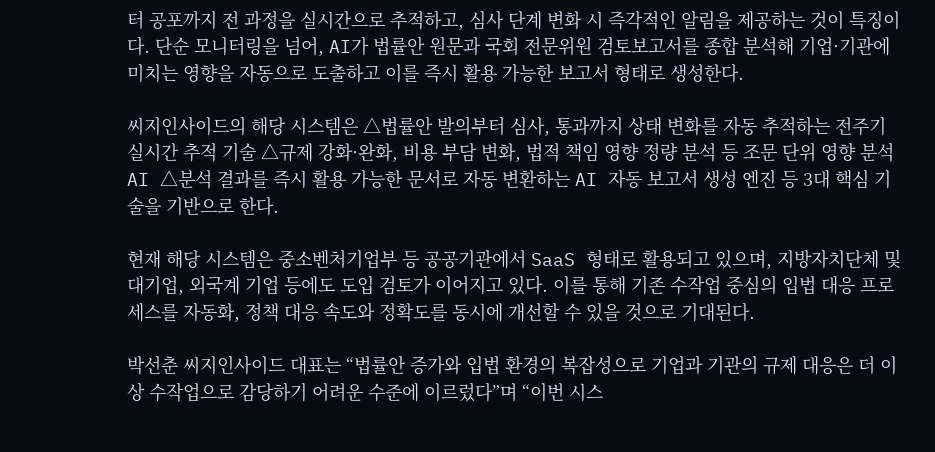터 공포까지 전 과정을 실시간으로 추적하고, 심사 단계 변화 시 즉각적인 알림을 제공하는 것이 특징이다. 단순 모니터링을 넘어, AI가 법률안 원문과 국회 전문위원 검토보고서를 종합 분석해 기업·기관에 미치는 영향을 자동으로 도출하고 이를 즉시 활용 가능한 보고서 형태로 생성한다.

씨지인사이드의 해당 시스템은 △법률안 발의부터 심사, 통과까지 상태 변화를 자동 추적하는 전주기 실시간 추적 기술 △규제 강화·완화, 비용 부담 변화, 법적 책임 영향 정량 분석 등 조문 단위 영향 분석 AI △분석 결과를 즉시 활용 가능한 문서로 자동 변환하는 AI 자동 보고서 생성 엔진 등 3대 핵심 기술을 기반으로 한다.

현재 해당 시스템은 중소벤처기업부 등 공공기관에서 SaaS 형태로 활용되고 있으며, 지방자치단체 및 대기업, 외국계 기업 등에도 도입 검토가 이어지고 있다. 이를 통해 기존 수작업 중심의 입법 대응 프로세스를 자동화, 정책 대응 속도와 정확도를 동시에 개선할 수 있을 것으로 기대된다.

박선춘 씨지인사이드 대표는 “법률안 증가와 입법 환경의 복잡성으로 기업과 기관의 규제 대응은 더 이상 수작업으로 감당하기 어려운 수준에 이르렀다”며 “이번 시스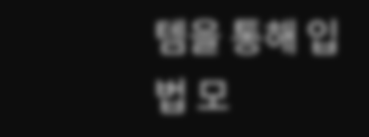템을 통해 입법 모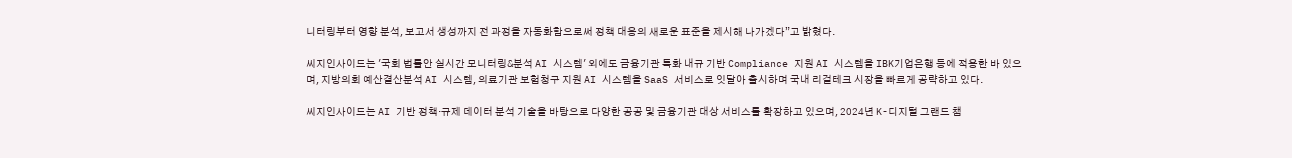니터링부터 영향 분석, 보고서 생성까지 전 과정을 자동화함으로써 정책 대응의 새로운 표준을 제시해 나가겠다”고 밝혔다.

씨지인사이드는 '국회 법률안 실시간 모니터링&분석 AI 시스템' 외에도 금융기관 특화 내규 기반 Compliance 지원 AI 시스템을 IBK기업은행 등에 적용한 바 있으며, 지방의회 예산결산분석 AI 시스템, 의료기관 보험청구 지원 AI 시스템을 SaaS 서비스로 잇달아 출시하며 국내 리걸테크 시장을 빠르게 공략하고 있다.

씨지인사이드는 AI 기반 정책·규제 데이터 분석 기술을 바탕으로 다양한 공공 및 금융기관 대상 서비스를 확장하고 있으며, 2024년 K-디지털 그랜드 챔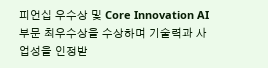피언십 우수상 및 Core Innovation AI 부문 최우수상을 수상하며 기술력과 사업성을 인정받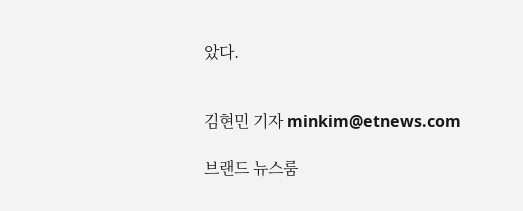았다.


김현민 기자 minkim@etnews.com

브랜드 뉴스룸